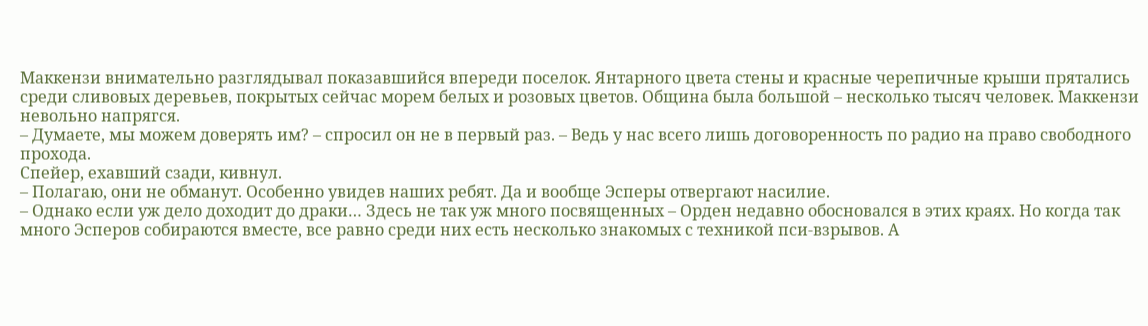Маккензи внимательно разглядывал показавшийся впереди поселок. Янтарного цвета стены и красные черепичные крыши прятались среди сливовых деревьев, покрытых сейчас морем белых и розовых цветов. Община была большой – несколько тысяч человек. Маккензи невольно напрягся.
– Думаете, мы можем доверять им? – спросил он не в первый раз. – Ведь у нас всего лишь договоренность по радио на право свободного прохода.
Спейер, ехавший сзади, кивнул.
– Полагаю, они не обманут. Особенно увидев наших ребят. Да и вообще Эсперы отвергают насилие.
– Однако если уж дело доходит до драки… Здесь не так уж много посвященных – Орден недавно обосновался в этих краях. Но когда так много Эсперов собираются вместе, все равно среди них есть несколько знакомых с техникой пси-взрывов. А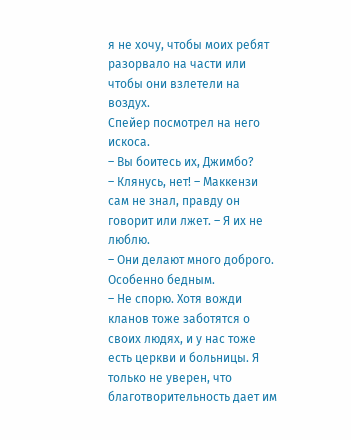я не хочу, чтобы моих ребят разорвало на части или чтобы они взлетели на воздух.
Спейер посмотрел на него искоса.
– Вы боитесь их, Джимбо?
– Клянусь, нет! – Маккензи сам не знал, правду он говорит или лжет. – Я их не люблю.
– Они делают много доброго. Особенно бедным.
– Не спорю. Хотя вожди кланов тоже заботятся о своих людях, и у нас тоже есть церкви и больницы. Я только не уверен, что благотворительность дает им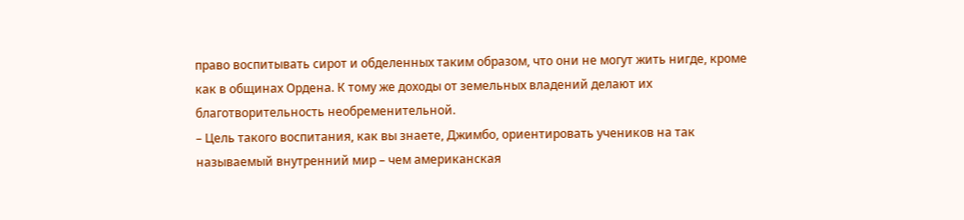право воспитывать сирот и обделенных таким образом, что они не могут жить нигде, кроме как в общинах Ордена. К тому же доходы от земельных владений делают их благотворительность необременительной.
– Цель такого воспитания, как вы знаете, Джимбо, ориентировать учеников на так называемый внутренний мир – чем американская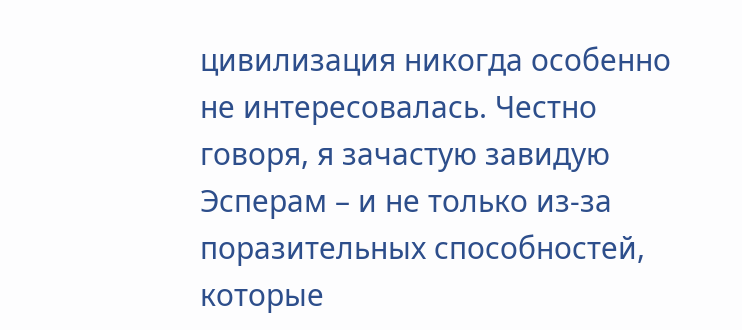цивилизация никогда особенно не интересовалась. Честно говоря, я зачастую завидую Эсперам – и не только из-за поразительных способностей, которые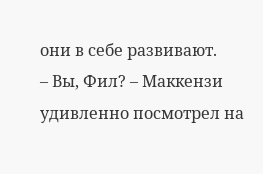они в себе развивают.
– Вы, Фил? – Маккензи удивленно посмотрел на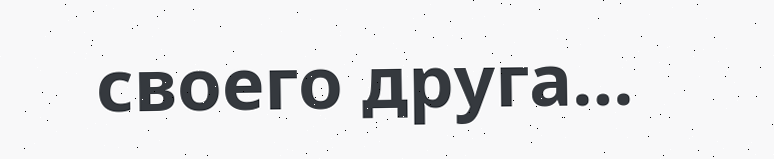своего друга…